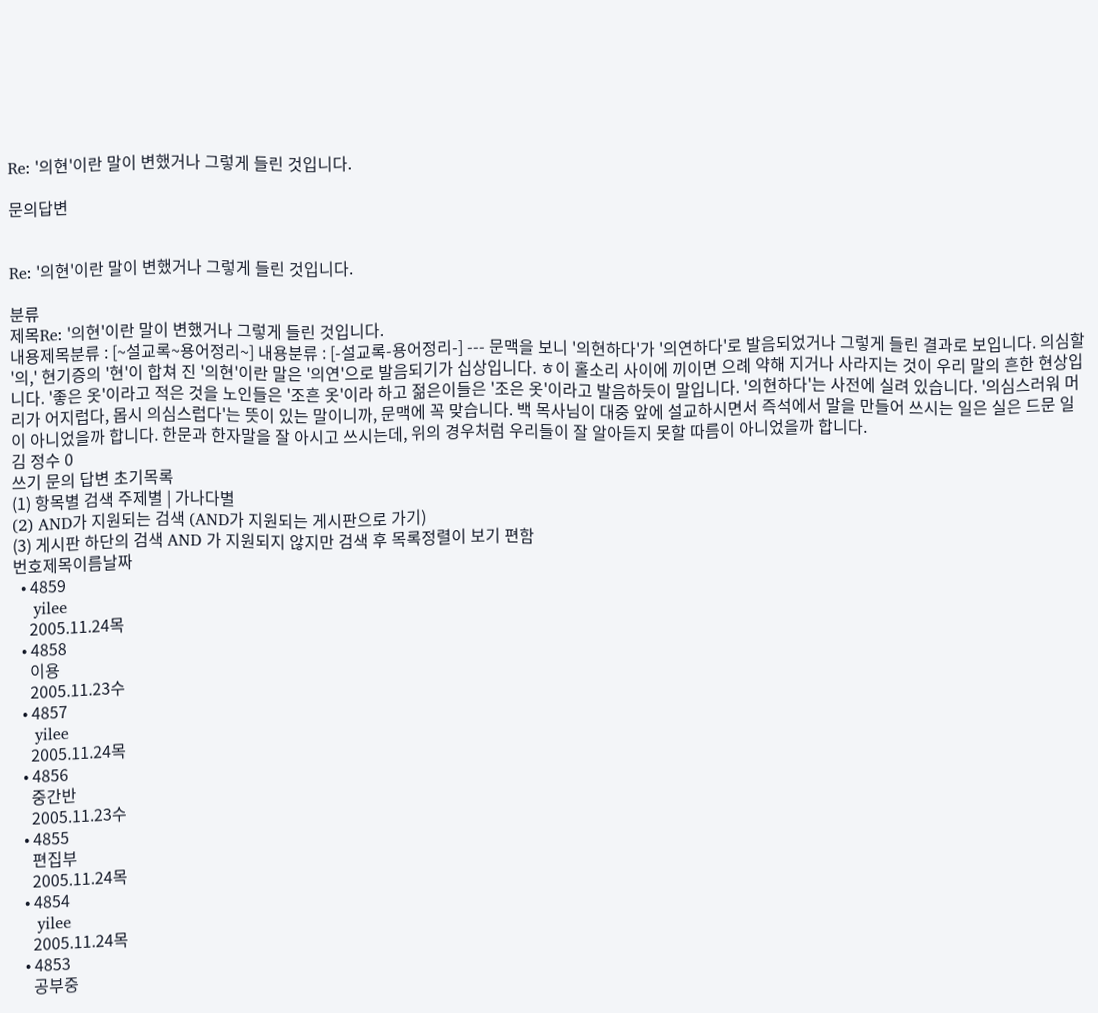Re: '의현'이란 말이 변했거나 그렇게 들린 것입니다.

문의답변


Re: '의현'이란 말이 변했거나 그렇게 들린 것입니다.

분류
제목Re: '의현'이란 말이 변했거나 그렇게 들린 것입니다.
내용제목분류 : [~설교록~용어정리~] 내용분류 : [-설교록-용어정리-] --- 문맥을 보니 '의현하다'가 '의연하다'로 발음되었거나 그렇게 들린 결과로 보입니다. 의심할 '의,' 현기증의 '현'이 합쳐 진 '의현'이란 말은 '의연'으로 발음되기가 십상입니다. ㅎ이 홀소리 사이에 끼이면 으례 약해 지거나 사라지는 것이 우리 말의 흔한 현상입니다. '좋은 옷'이라고 적은 것을 노인들은 '조흔 옷'이라 하고 젊은이들은 '조은 옷'이라고 발음하듯이 말입니다. '의현하다'는 사전에 실려 있습니다. '의심스러워 머리가 어지럽다, 몹시 의심스럽다'는 뜻이 있는 말이니까, 문맥에 꼭 맞습니다. 백 목사님이 대중 앞에 설교하시면서 즉석에서 말을 만들어 쓰시는 일은 실은 드문 일이 아니었을까 합니다. 한문과 한자말을 잘 아시고 쓰시는데, 위의 경우처럼 우리들이 잘 알아듣지 못할 따름이 아니었을까 합니다.
김 정수 0
쓰기 문의 답변 초기목록
(1) 항목별 검색 주제별 | 가나다별
(2) AND가 지원되는 검색 (AND가 지원되는 게시판으로 가기)
(3) 게시판 하단의 검색 AND 가 지원되지 않지만 검색 후 목록정렬이 보기 편함
번호제목이름날짜
  • 4859
    yilee
    2005.11.24목
  • 4858
    이용
    2005.11.23수
  • 4857
    yilee
    2005.11.24목
  • 4856
    중간반
    2005.11.23수
  • 4855
    편집부
    2005.11.24목
  • 4854
    yilee
    2005.11.24목
  • 4853
    공부중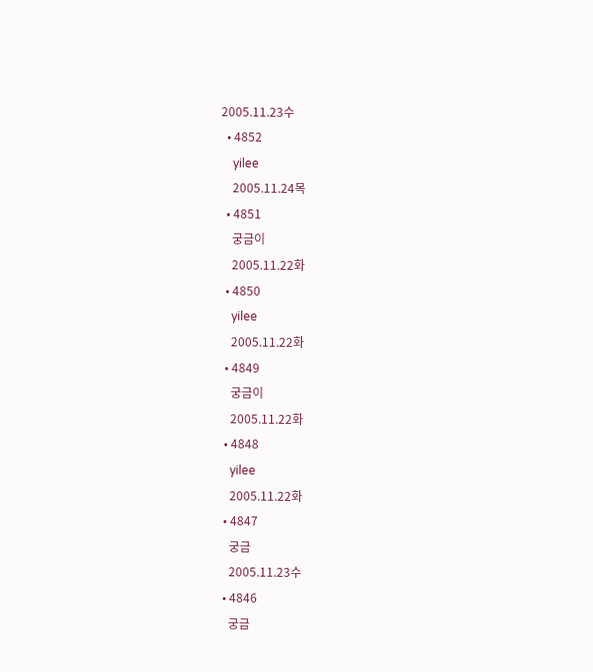2005.11.23수
  • 4852
    yilee
    2005.11.24목
  • 4851
    궁금이
    2005.11.22화
  • 4850
    yilee
    2005.11.22화
  • 4849
    궁금이
    2005.11.22화
  • 4848
    yilee
    2005.11.22화
  • 4847
    궁금
    2005.11.23수
  • 4846
    궁금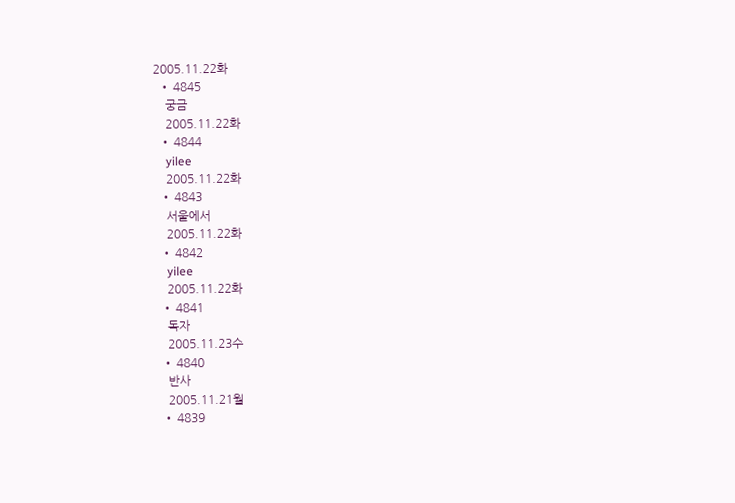2005.11.22화
  • 4845
    궁금
    2005.11.22화
  • 4844
    yilee
    2005.11.22화
  • 4843
    서울에서
    2005.11.22화
  • 4842
    yilee
    2005.11.22화
  • 4841
    독자
    2005.11.23수
  • 4840
    반사
    2005.11.21월
  • 4839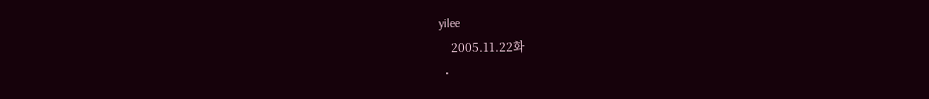yilee
    2005.11.22화
  •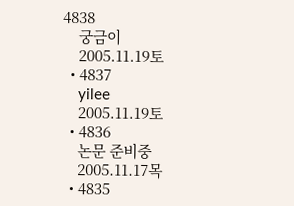4838
    궁금이
    2005.11.19토
  • 4837
    yilee
    2005.11.19토
  • 4836
    논문 준비중
    2005.11.17목
  • 4835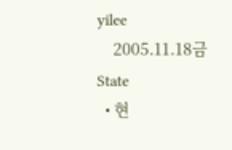yilee
    2005.11.18금
State
  • 현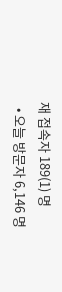재 접속자 189(1) 명
  • 오늘 방문자 6,146 명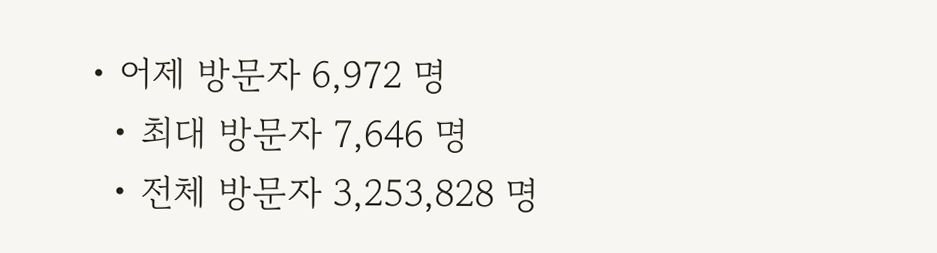• 어제 방문자 6,972 명
  • 최대 방문자 7,646 명
  • 전체 방문자 3,253,828 명